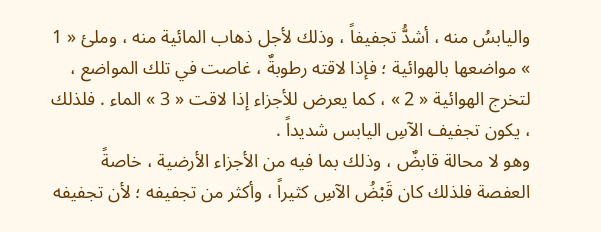واليابسُ منه ، أشدُّ تجفيفاً ، وذلك لأجل ذهاب المائية منه ، وملئ « 1 » مواضعها بالهوائية ؛ فإذا لاقته رطوبةٌ ، غاصت في تلك المواضع ، لتخرج الهوائية « 2 » ، كما يعرض للأجزاء إذا لاقت « 3 » الماء . فلذلك ، يكون تجفيف الآسِ اليابس شديداً .
وهو لا محالة قابضٌ ، وذلك بما فيه من الأجزاء الأرضية ، خاصةً العفصة فلذلك كان قَبْضُ الآسِ كثيراً ، وأكثر من تجفيفه ؛ لأن تجفيفه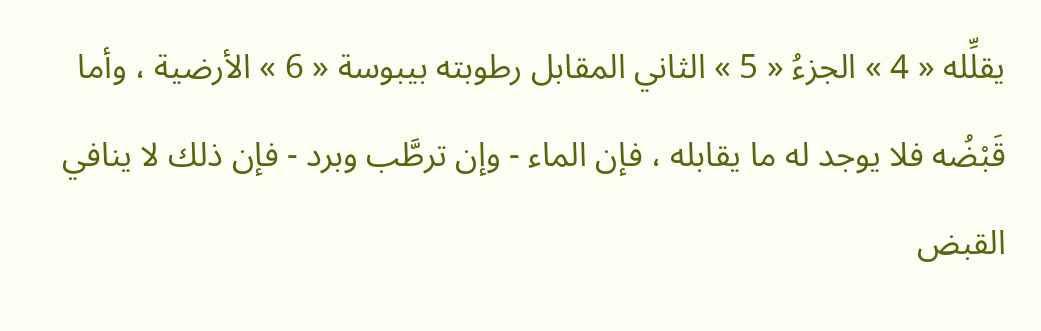يقلِّله « 4 » الجزءُ « 5 » الثاني المقابل رطوبته بيبوسة « 6 » الأرضية ، وأما قَبْضُه فلا يوجد له ما يقابله ، فإن الماء - وإن ترطَّب وبرد - فإن ذلك لا ينافي القبض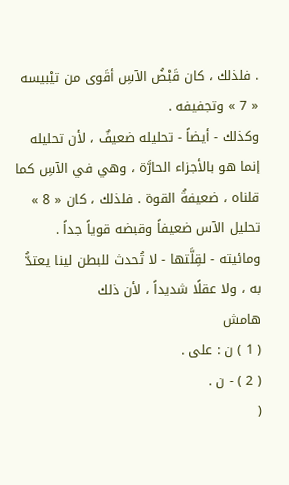. فلذلك ، كان قَبْضُ الآسِ أقَوى من تيْبيسه « 7 » وتجفيفه .
وكذلك - أيضاً - تحليله ضعيفٌ ، لأن تحليله إنما هو بالأجزاء الحارَّة ، وهي في الآسِ كما قلناه ، ضعيفةُ القوة . فلذلك ، كان « 8 » تحليل الآس ضعيفاً وقبضه قوياً جداً .
ومائيته - لقِلَّتها - لا تُحدث للبطن لينا يعتدُّ به ، ولا عقلًا شديداً ، لأن ذلك
هامش
( 1 ) ن : على .
( 2 ) - ن .
(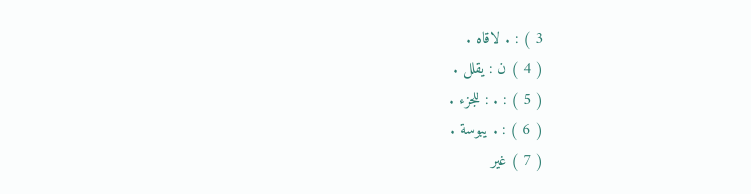3 ) : . لاقاه .
( 4 ) ن : يقلل .
( 5 ) : . : للجزء .
( 6 ) : . يبوسة .
( 7 ) غير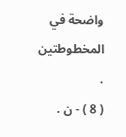واضحة في المخطوطتين .
( 8 ) - ن .